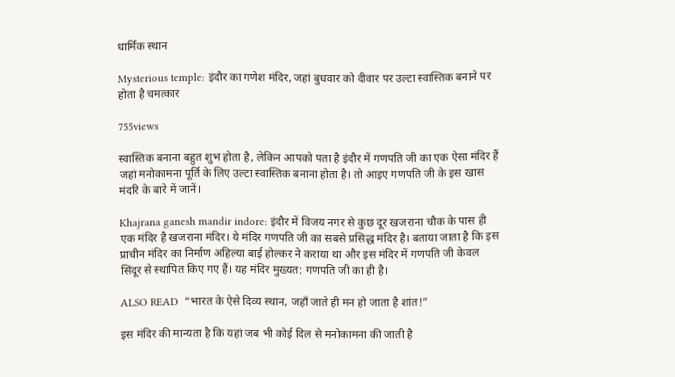धार्मिक स्थान

Mysterious temple: इंदौर का गणेश मंदिर, जहां बुधवार को दीवार पर उल्टा स्वास्तिक बनाने पर होता है चमत्‍कार

755views

स्वास्तिक बनाना बहुत शुभ होता है, लेकिन आपको पता है इंदौर में गणपति जी का एक ऐसा मंदिर हैं जहां मनोकामना पूर्ति के लिए उल्टा स्वास्तिक बनाना होता है। तो आइए गणपति जी के इस खास मंदरि के बारे में जानें।

Khajrana ganesh mandir indore: इंदौर में विजय नगर से कुछ दूर खजराना चौक के पास ही एक मंदिर है खजराना मंदिर। ये मंदिर गणपति जी का सबसे प्रसिद्ध मंदिर है। बताया जाता है कि इस प्राचीन मंदिर का निर्माण अहिल्या बाई होल्कर ने कराया था और इस मंदिर में गणपति जी केवल सिंदूर से स्थापित किए गए हैं। यह मंदिर मुख्यत: गणपति जी का ही है।

ALSO READ  “भारत के ऐसे दिव्य स्थान, जहाँ जाते ही मन हो जाता है शांत!”

इस मंदिर की मान्यता है कि यहां जब भी कोई दिल से मनोकामना की जाती है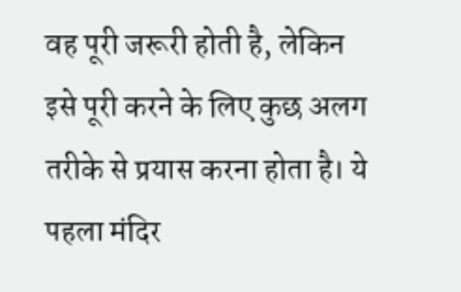वह पूरी जरूरी होती है, लेकिन इसे पूरी करने के लिए कुछ अलग तरीके से प्रयास करना होता है। ये पहला मंदिर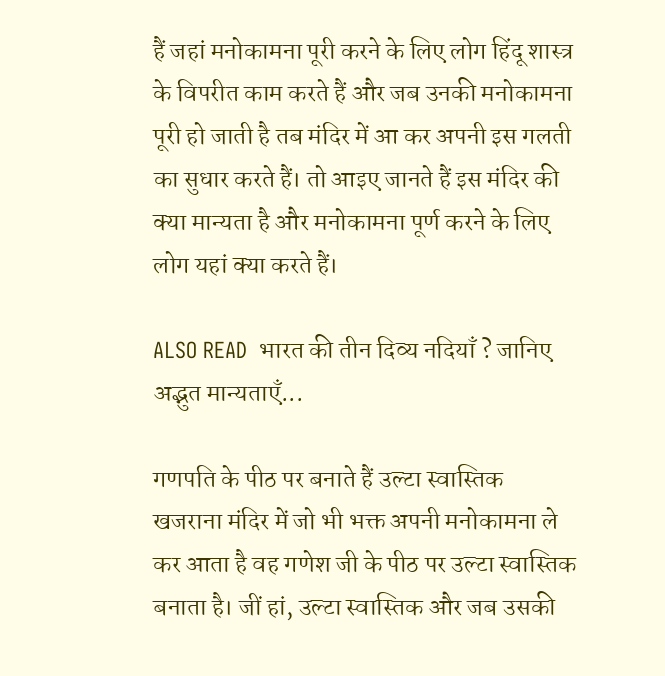हैं जहां मनोकामना पूरी करने के लिए लोग हिंदू शास्त्र के विपरीत काम करते हैं और जब उनकी मनोकामना पूरी हो जाती है तब मंदिर में आ कर अपनी इस गलती का सुधार करते हैं। तो आइए जानते हैं इस मंदिर की क्या मान्यता है और मनोकामना पूर्ण करने के लिए लोग यहां क्या करते हैं।

ALSO READ  भारत की तीन दिव्य नदियाँ ? जानिए अद्भुत मान्यताएँ...

गणपति के पीठ पर बनाते हैं उल्टा स्वास्तिक
खजराना मंदिर में जो भी भक्त अपनी मनोकामना ले कर आता है वह गणेश जी के पीठ पर उल्टा स्वास्तिक बनाता है। जीं हां, उल्टा स्वास्तिक और जब उसकी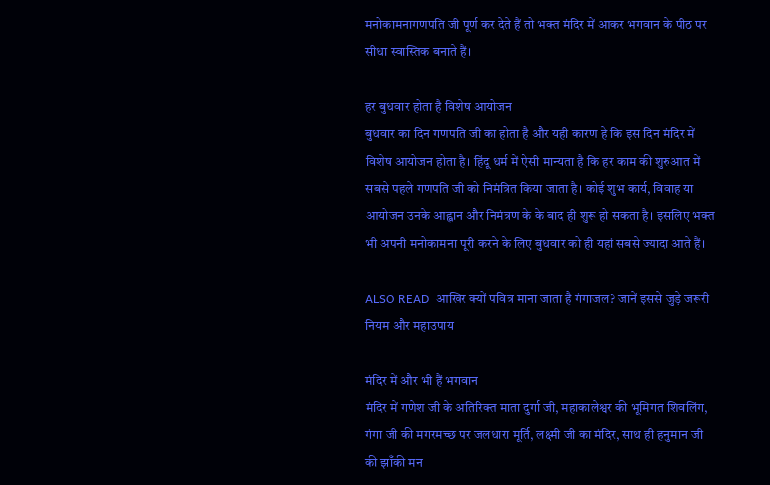मनोकामनागणपति जी पूर्ण कर देते हैं तो भक्त मंदिर में आकर भगवान के पीठ पर सीधा स्वास्तिक बनाते हैं।

हर बुधवार होता है विशेष आयोजन
बुधवार का दिन गणपति जी का होता है और यही कारण हे कि इस दिन मंदिर में विशेष आयोजन होता है। हिंदू धर्म में ऐसी मान्यता है कि हर काम की शुरुआत में सबसे पहले गणपति जी को निमंत्रित किया जाता है। कोई शुभ कार्य, विवाह या आयोजन उनके आह्वान और निमंत्रण के के बाद ही शुरू हो सकता है। इसलिए भक्त भी अपनी मनोकामना पूरी करने के लिए बुधवार को ही यहां सबसे ज्यादा आते हैं।

ALSO READ  आखिर क्यों पवित्र माना जाता है गंगाजल? जानें इससे जुड़े जरूरी नियम और महाउपाय

मंदिर में और भी हैं भगवान
मंदिर में गणेश जी के अतिरिक्त माता दुर्गा जी, महाकालेश्वर की भूमिगत शिवलिंग, गंगा जी की मगरमच्छ पर जलधारा मूर्ति, लक्ष्मी जी का मंदिर, साथ ही हनुमान जी की झाँकी मन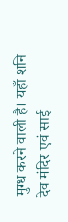मुग्ध करने वाली है। यहाँ शनि देव मंदिर एवं साई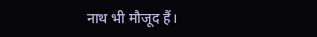नाथ भी मौजूद हैं।